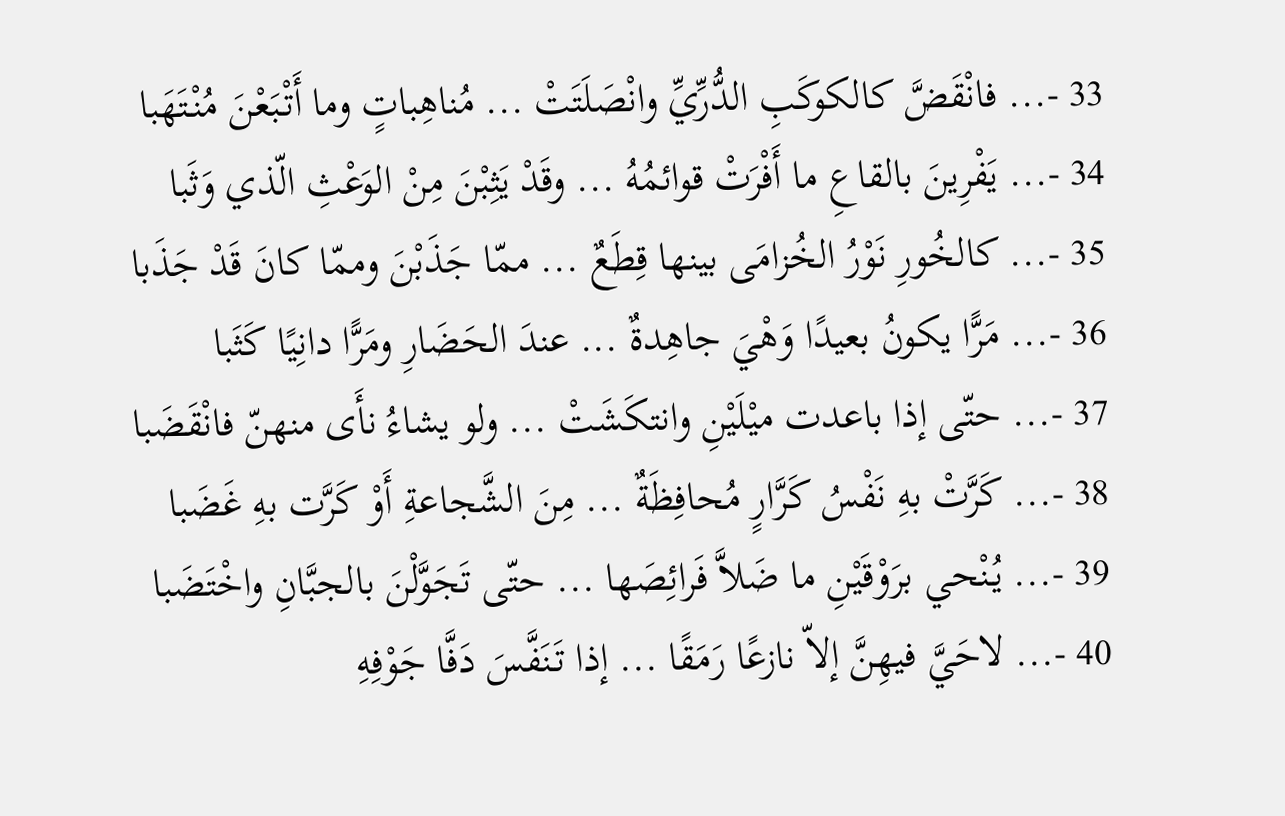33 -... فانْقَضَّ كالكوكَبِ الدُّرِّيِّ وانْصَلَتَتْ ... مُناهِباتٍ وما أَتْبَعْنَ مُنْتَهَبا
34 -... يَفْرِينَ بالقاعِ ما أَفْرَتْ قوائمُهُ ... وقَدْ يَثِبْنَ مِنْ الوَعْثِ الّذي وَثَبا
35 -... كالخُورِ نَوْرُ الخُزامَى بينها قِطَعٌ ... ممّا جَذَبْنَ وممّا كانَ قَدْ جَذَبا
36 -... مَرًّا يكونُ بعيدًا وَهْيَ جاهِدةٌ ... عندَ الحَضَارِ ومَرًّا دانِيًا كَثَبا
37 -... حتّى إذا باعدت ميْلَيْنِ وانتكَشَتْ ... ولو يشاءُ نأَى منهنّ فانْقَضَبا
38 -... كَرَّتْ بهِ نَفْسُ كَرَّارٍ مُحافِظَةٌ ... مِنَ الشَّجاعةِ أَوْ كَرَّت بهِ غَضَبا
39 -... يُنْحي برَوْقَيْنِ ما ضَلاَّ فَرائِصَها ... حتّى تَجَوَّلْنَ بالجبَّانِ واخْتَضَبا
40 -... لاحَيَّ فيهِنَّ إلاّ نازعًا رَمَقًا ... إذا تَنَفَّسَ دَفَّا جَوْفِهِ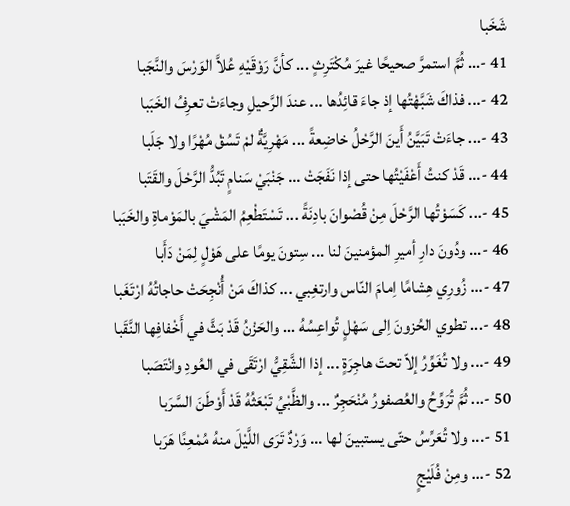شَخَبا
41 -... ثُمَّ استمرَّ صحيحًا غيرَ مُكْتَرِثٍ ... كأنَّ رَوْقَيْهِ عُلاَّ الوَرْسَ والنَّجَبا
42 -... فذاكَ شَبَّهْتُها إذ جاءَ قائِدُها ... عندَ الرَّحيلِ وجاءَتْ تعرِفُ الخَبَبا
43 -... جاءَتْ تَبَيَّنُ أَينَ الرَّحْلُ خاضِعةً ... مَهْرِيَّةٌ لمْ تَسُقْ مُهْرًا ولا جَلَبا
44 -... قَدْ كنتُ أَعْفَيْتُها حتى إذا نَفَجَتْ ... جَنْبَيْ سَنامٍ تَبُدُّ الرَّحْلَ والقَتَبا
45 -... كَسَوْتُها الرَّحْلَ مِنْ قُصْوانَ بادِنَةً ... تَسْتَطْعِمُ المَشْيَ بالمَوْماةِ والخَبَبا
46 -... ودُونَ دارِ أميرِ المؤمنينَ لنا ... سِتونَ يومًا على هَوْلٍ لِمَنْ دَأَبا
47 -... زُورِي هِشامًا اِمامَ النّاس وارتغِبي ... كذاكَ مَنْ أُنْجِحَتْ حاجاتُهُ ارْتَغَبا
48 -... تطوي الحُزونَ اِلى سَهْلٍ تُواعِسُهُ ... والحَزْنُ قَدْ بَثَّ في أَخْفافِها النَّقَبا
49 -... ولا تُغَوِّرُ إلاّ تحتَ هاجِرَةٍ ... إذا الشَّقِيُّ ارْتَقَى في العُودِ وانْتَصَبا
50 -... ثُمَّ تُرَوِّحُ والعُصفورُ مُنْحَجِرٌ ... والظَّبْيُ تَبْعَثُهُ قَدْ أَوْطَنَ السَّرَبا
51 -... ولا تُعَرِّسُ حتّى يستبينَ لها ... وَرْدٌ تَرَى اللَّيْلَ منهُ مُمْعِنًا هَرَبا
52 -... ومِنْ فُلَيْجٍ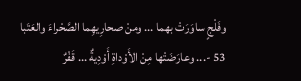وفَلْجٍ ساوَرَتْ بهما ... ومنْ صحارِيهِما الصَّحْراءَ والعَتَبا
53 -... وعارَضَتْها مِنْ الأَوْداةِ أَوْدِيةٌ ... قَفْرٌ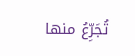تُجَرِّعُ منها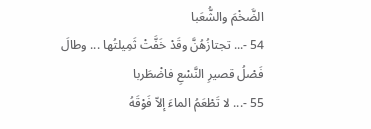الضَّخْمَ والشُّعَبا
54 -... تجتازُهُنَّ وقَدْ خَفَّتْ ثَمِيلتُها ... وطالَ فَصْلُ قصيرِ النَّسْعِ فاضْطَربا
55 -... لا تَطْعَمُ الماءَ إلاّ فَوْقَهُ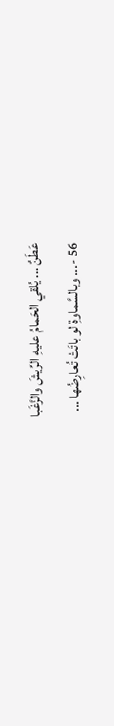عَطَنٌ ... يُلقي الحَمامُ عليهِ الرِّيشَ والزَّغَبا
56 -... وبالسَّماوةِ لو باتَتْ تُعارِضُها ...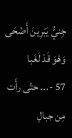جِنيُّ يَبْرِينَ أَضْحَى وَهْوَ قَدْ لَغَبا
57 -... حتّى رأَت مِن جبالِ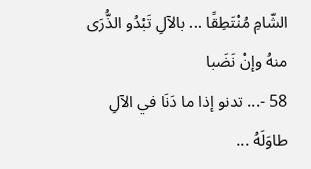الشّامِ مُنْتَطِقًا ... بالآلِ تَبْدُو الذُّرَى منهُ وإنْ نَضَبا
58 -... تدنو إذا ما دَنَا في الآلِ طاوَلَهُ ...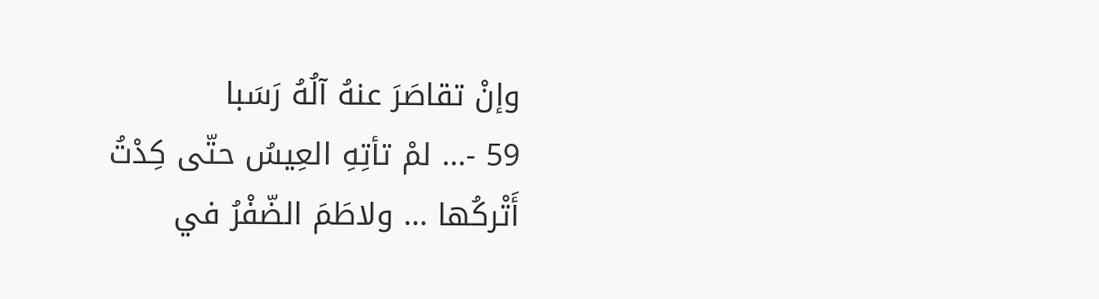وإنْ تقاصَرَ عنهُ آلُهُ رَسَبا
59 -... لمْ تأتِهِ العِيسُ حتّى كِدْتُ أَتْركُها ... ولاطَمَ الضّفْرُ في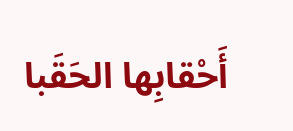أَحْقابِها الحَقَبا